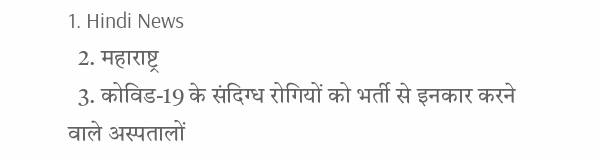1. Hindi News
  2. महाराष्ट्र
  3. कोविड-19 के संदिग्ध रोगियों को भर्ती से इनकार करने वाले अस्पतालों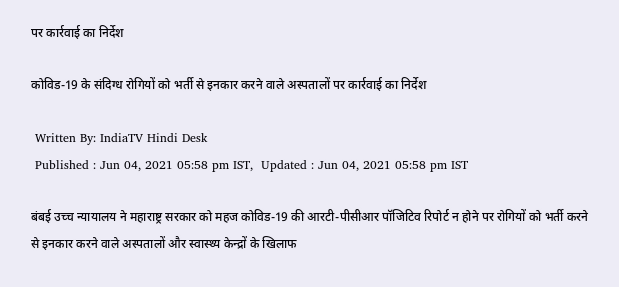पर कार्रवाई का निर्देश

कोविड-19 के संदिग्ध रोगियों को भर्ती से इनकार करने वाले अस्पतालों पर कार्रवाई का निर्देश

 Written By: IndiaTV Hindi Desk
 Published : Jun 04, 2021 05:58 pm IST,  Updated : Jun 04, 2021 05:58 pm IST

बंबई उच्च न्यायालय ने महाराष्ट्र सरकार को महज कोविड-19 की आरटी-पीसीआर पॉजिटिव रिपोर्ट न होने पर रोगियों को भर्ती करने से इनकार करने वाले अस्पतालों और स्वास्थ्य केन्द्रों के खिलाफ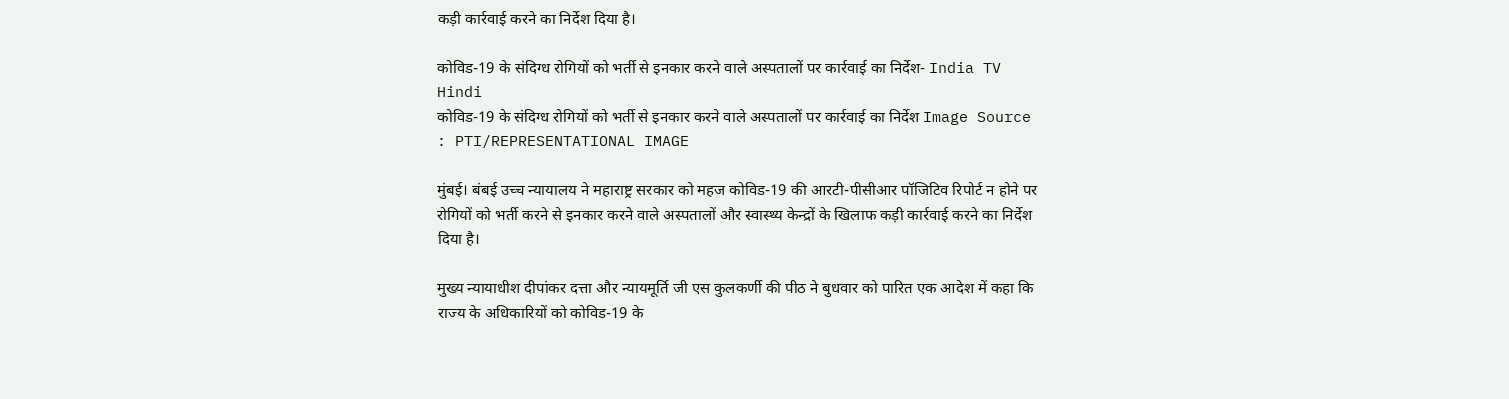कड़ी कार्रवाई करने का निर्देश दिया है।

कोविड-19 के संदिग्ध रोगियों को भर्ती से इनकार करने वाले अस्पतालों पर कार्रवाई का निर्देश- India TV Hindi
कोविड-19 के संदिग्ध रोगियों को भर्ती से इनकार करने वाले अस्पतालों पर कार्रवाई का निर्देश Image Source : PTI/REPRESENTATIONAL IMAGE

मुंबई। बंबई उच्च न्यायालय ने महाराष्ट्र सरकार को महज कोविड-19 की आरटी-पीसीआर पॉजिटिव रिपोर्ट न होने पर रोगियों को भर्ती करने से इनकार करने वाले अस्पतालों और स्वास्थ्य केन्द्रों के खिलाफ कड़ी कार्रवाई करने का निर्देश दिया है।

मुख्य न्यायाधीश दीपांकर दत्ता और न्यायमूर्ति जी एस कुलकर्णी की पीठ ने बुधवार को पारित एक आदेश में कहा कि राज्य के अधिकारियों को कोविड-19 के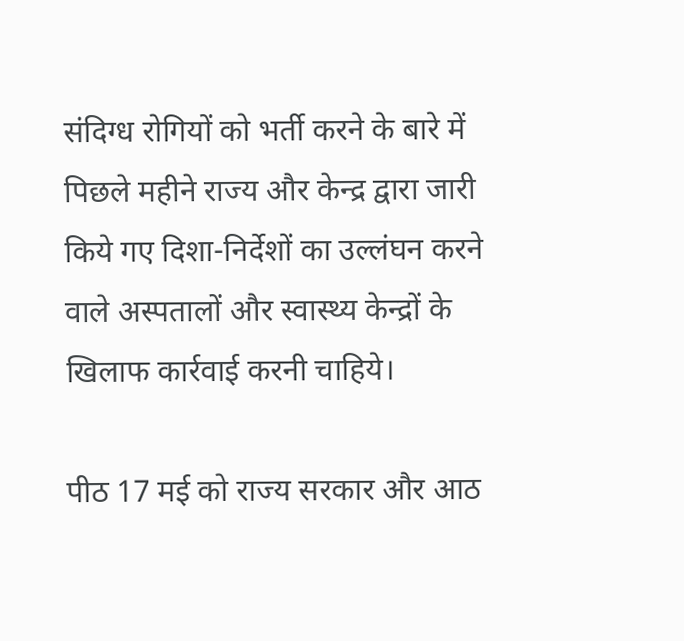संदिग्ध रोगियों को भर्ती करने के बारे में पिछले महीने राज्य और केन्द्र द्वारा जारी किये गए दिशा-निर्देशों का उल्लंघन करने वाले अस्पतालों और स्वास्थ्य केन्द्रों के खिलाफ कार्रवाई करनी चाहिये।

पीठ 17 मई को राज्य सरकार और आठ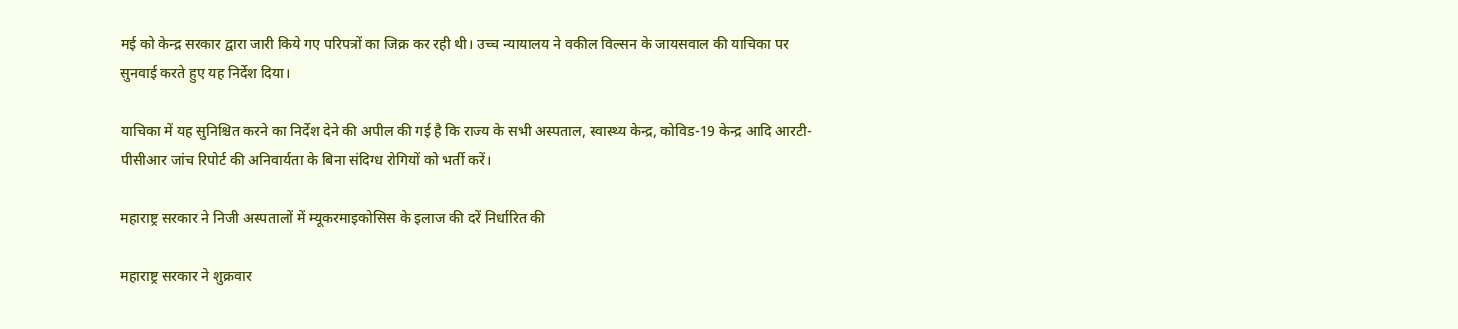मई को केन्द्र सरकार द्वारा जारी किये गए परिपत्रों का जिक्र कर रही थी। उच्च न्यायालय ने वकील विल्सन के जायसवाल की याचिका पर सुनवाई करते हुए यह निर्देश दिया।

याचिका में यह सुनिश्चित करने का निर्देश देने की अपील की गई है कि राज्य के सभी अस्पताल, स्वास्थ्य केन्द्र, कोविड-19 केन्द्र आदि आरटी-पीसीआर जांच रिपोर्ट की अनिवार्यता के बिना संदिग्ध रोगियों को भर्ती करें।

महाराष्ट्र सरकार ने निजी अस्पतालों में म्यूकरमाइकोसिस के इलाज की दरें निर्धारित की

महाराष्ट्र सरकार ने शुक्रवार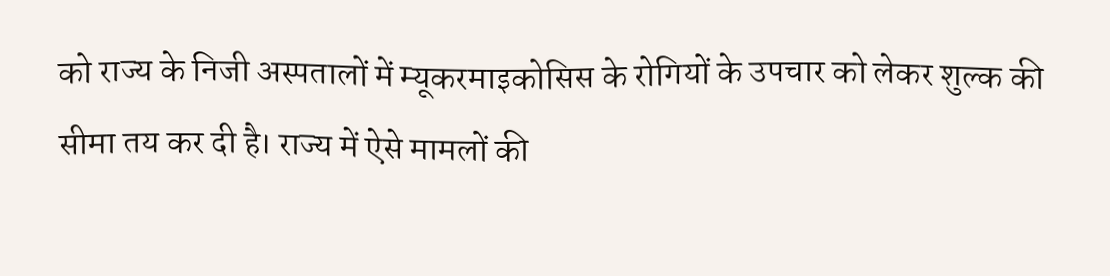को राज्य के निजी अस्पतालों में म्यूकरमाइकोसिस के रोगियों के उपचार को लेकर शुल्क की सीमा तय कर दी है। राज्य में ऐसे मामलों की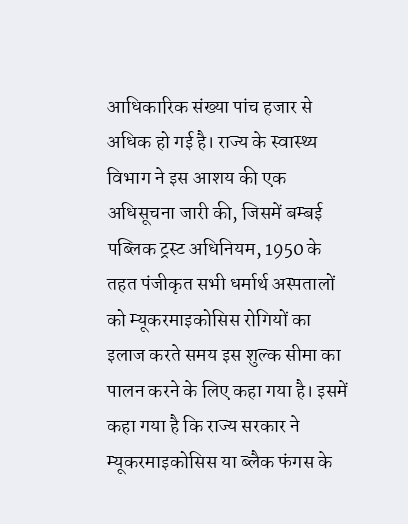आधिकारिक संख्या पांच हजार से अधिक हो गई है। राज्य के स्वास्थ्य विभाग ने इस आशय की एक अधिसूचना जारी की, जिसमें बम्बई पब्लिक ट्रस्ट अधिनियम, 1950 के तहत पंजीकृत सभी धर्मार्थ अस्पतालों को म्यूकरमाइकोसिस रोगियों का इलाज करते समय इस शुल्क सीमा का पालन करने के लिए कहा गया है। इसमें कहा गया है कि राज्य सरकार ने म्यूकरमाइकोसिस या ब्लैक फंगस के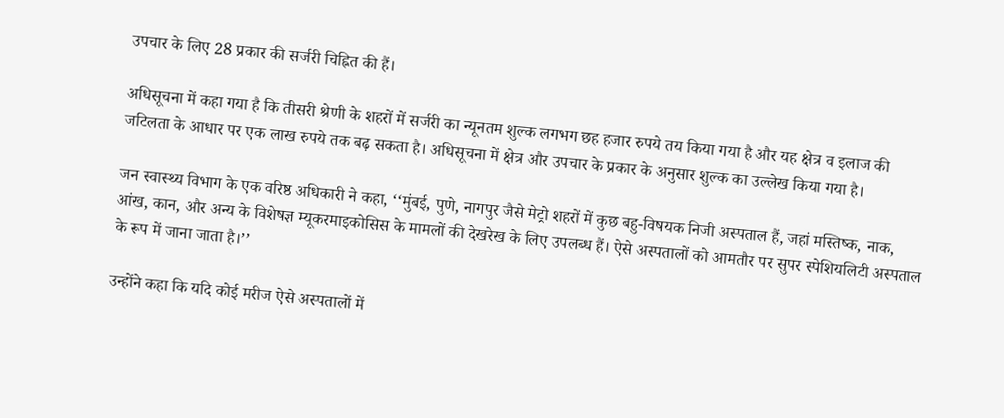उपचार के लिए 28 प्रकार की सर्जरी चिह्नित की हैं।

अधिसूचना में कहा गया है कि तीसरी श्रेणी के शहरों में सर्जरी का न्यूनतम शुल्क लगभग छह हजार रुपये तय किया गया है और यह क्षेत्र व इलाज की जटिलता के आधार पर एक लाख रुपये तक बढ़ सकता है। अधिसूचना में क्षेत्र और उपचार के प्रकार के अनुसार शुल्क का उल्लेख किया गया है।

जन स्वास्थ्य विभाग के एक वरिष्ठ अधिकारी ने कहा, ‘‘मुंबई, पुणे, नागपुर जैसे मेट्रो शहरों में कुछ बहु-विषयक निजी अस्पताल हैं, जहां मस्तिष्क, नाक, आंख, कान, और अन्य के विशेषज्ञ म्यूकरमाइकोसिस के मामलों की देखरेख के लिए उपलब्ध हैं। ऐसे अस्पतालों को आमतौर पर सुपर स्पेशियलिटी अस्पताल के रूप में जाना जाता है।’’

उन्होंने कहा कि यदि कोई मरीज ऐसे अस्पतालों में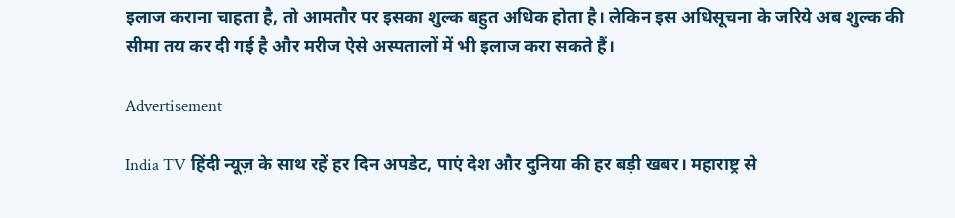इलाज कराना चाहता है, तो आमतौर पर इसका शुल्क बहुत अधिक होता है। लेकिन इस अधिसूचना के जरिये अब शुल्क की सीमा तय कर दी गई है और मरीज ऐसे अस्पतालों में भी इलाज करा सकते हैं।

Advertisement

India TV हिंदी न्यूज़ के साथ रहें हर दिन अपडेट, पाएं देश और दुनिया की हर बड़ी खबर। महाराष्ट्र से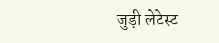जुड़ी लेटेस्ट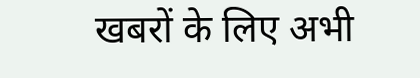खबरों के लिए अभी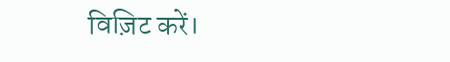विज़िट करें।